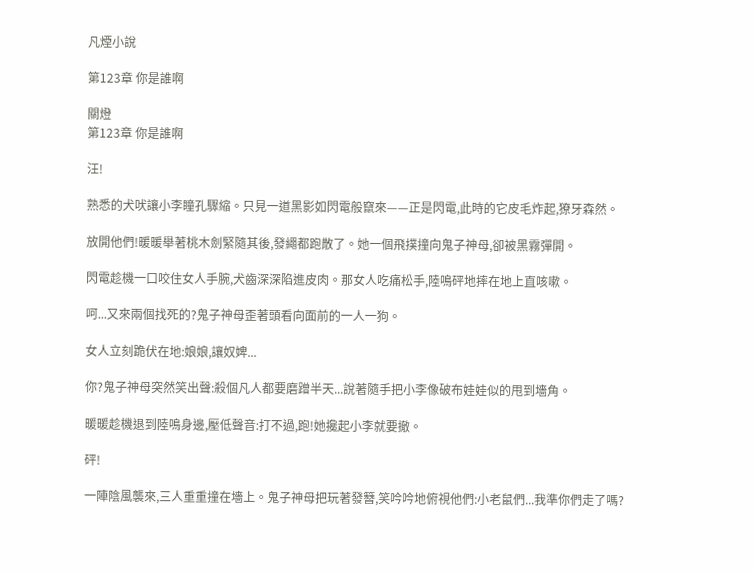凡煙小說

第123章 你是誰啊

關燈
第123章 你是誰啊

汪!

熟悉的犬吠讓小李瞳孔驟縮。只見一道黑影如閃電般竄來——正是閃電,此時的它皮毛炸起,獠牙森然。

放開他們!暖暖舉著桃木劍緊隨其後,發繩都跑散了。她一個飛撲撞向鬼子神母,卻被黑霧彈開。

閃電趁機一口咬住女人手腕,犬齒深深陷進皮肉。那女人吃痛松手,陸鳴砰地摔在地上直咳嗽。

呵...又來兩個找死的?鬼子神母歪著頭看向面前的一人一狗。

女人立刻跪伏在地:娘娘,讓奴婢...

你?鬼子神母突然笑出聲:殺個凡人都要磨蹭半天...說著隨手把小李像破布娃娃似的甩到墻角。

暖暖趁機退到陸鳴身邊,壓低聲音:打不過,跑!她攙起小李就要撤。

砰!

一陣陰風襲來,三人重重撞在墻上。鬼子神母把玩著發簪,笑吟吟地俯視他們:小老鼠們...我準你們走了嗎?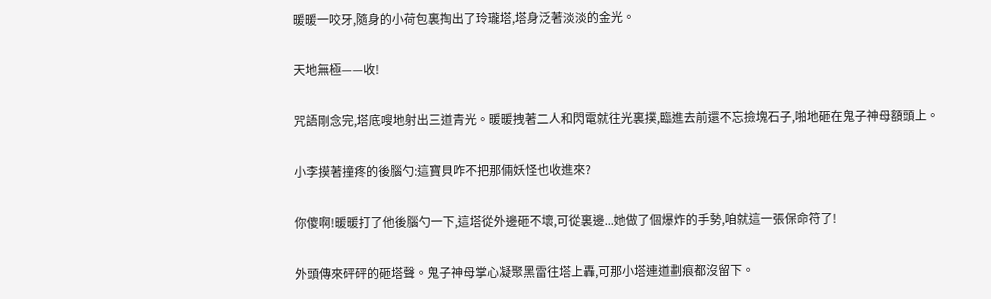暖暖一咬牙,隨身的小荷包裏掏出了玲瓏塔,塔身泛著淡淡的金光。

天地無極——收!

咒語剛念完,塔底嗖地射出三道青光。暖暖拽著二人和閃電就往光裏撲,臨進去前還不忘撿塊石子,啪地砸在鬼子神母額頭上。

小李摸著撞疼的後腦勺:這寶貝咋不把那倆妖怪也收進來?

你傻啊!暖暖打了他後腦勺一下,這塔從外邊砸不壞,可從裏邊...她做了個爆炸的手勢,咱就這一張保命符了!

外頭傳來砰砰的砸塔聲。鬼子神母掌心凝聚黑雷往塔上轟,可那小塔連道劃痕都沒留下。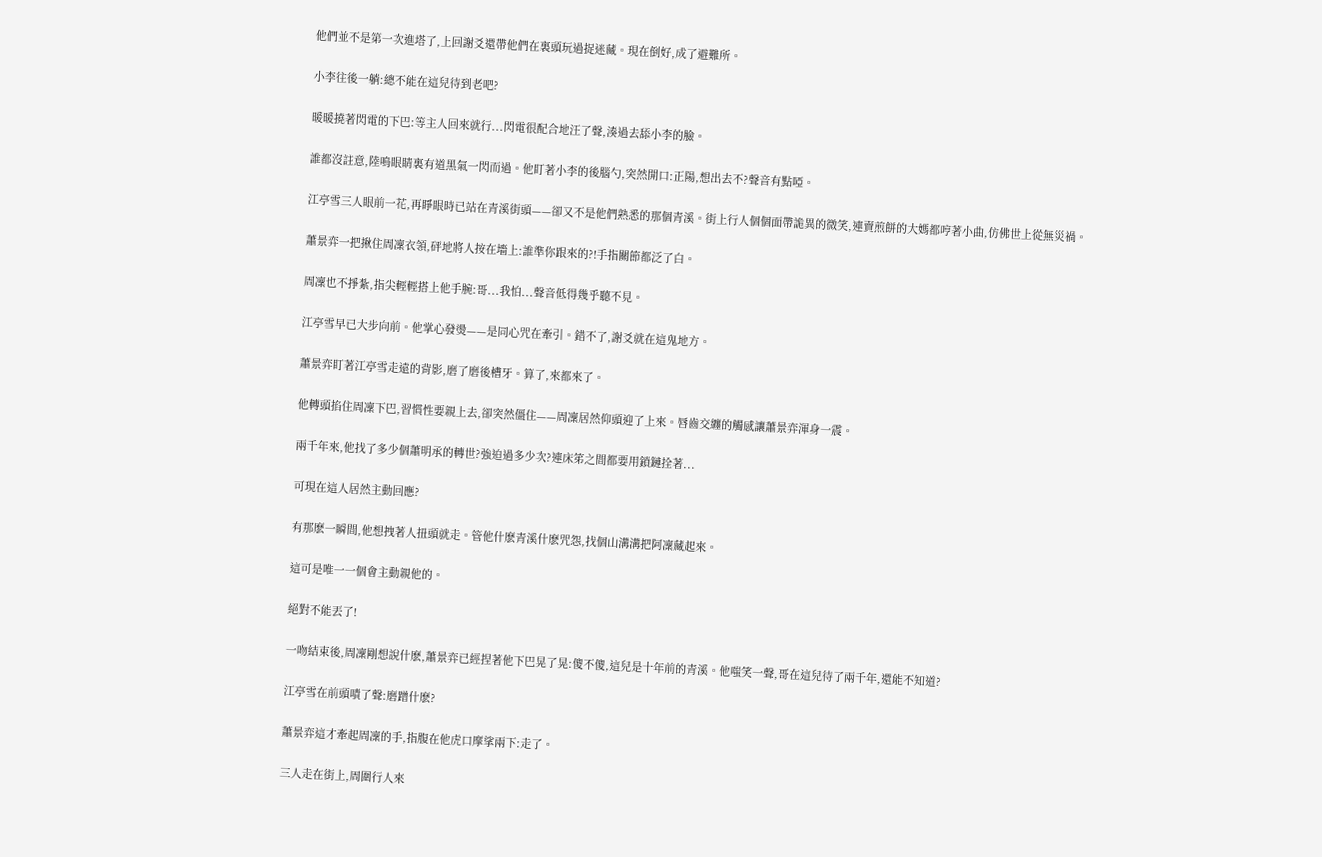他們並不是第一次進塔了,上回謝爻還帶他們在裏頭玩過捉迷藏。現在倒好,成了避難所。

小李往後一躺:總不能在這兒待到老吧?

暖暖撓著閃電的下巴:等主人回來就行...閃電很配合地汪了聲,湊過去舔小李的臉。

誰都沒註意,陸鳴眼睛裏有道黑氣一閃而過。他盯著小李的後腦勺,突然開口:正陽,想出去不?聲音有點啞。

江亭雪三人眼前一花,再睜眼時已站在青溪街頭——卻又不是他們熟悉的那個青溪。街上行人個個面帶詭異的微笑,連賣煎餅的大媽都哼著小曲,仿佛世上從無災禍。

蕭景弈一把揪住周凜衣領,砰地將人按在墻上:誰準你跟來的?!手指關節都泛了白。

周凜也不掙紮,指尖輕輕搭上他手腕:哥...我怕...聲音低得幾乎聽不見。

江亭雪早已大步向前。他掌心發燙——是同心咒在牽引。錯不了,謝爻就在這鬼地方。

蕭景弈盯著江亭雪走遠的背影,磨了磨後槽牙。算了,來都來了。

他轉頭掐住周凜下巴,習慣性要親上去,卻突然僵住——周凜居然仰頭迎了上來。唇齒交纏的觸感讓蕭景弈渾身一震。

兩千年來,他找了多少個蕭明承的轉世?強迫過多少次?連床笫之間都要用鎖鏈拴著...

可現在這人居然主動回應?

有那麽一瞬間,他想拽著人扭頭就走。管他什麽青溪什麽咒怨,找個山溝溝把阿凜藏起來。

這可是唯一一個會主動親他的。

絕對不能丟了!

一吻結束後,周凜剛想說什麽,蕭景弈已經捏著他下巴晃了晃:傻不傻,這兒是十年前的青溪。他嗤笑一聲,哥在這兒待了兩千年,還能不知道?

江亭雪在前頭嘖了聲:磨蹭什麽?

蕭景弈這才牽起周凜的手,指腹在他虎口摩挲兩下:走了。

三人走在街上,周圍行人來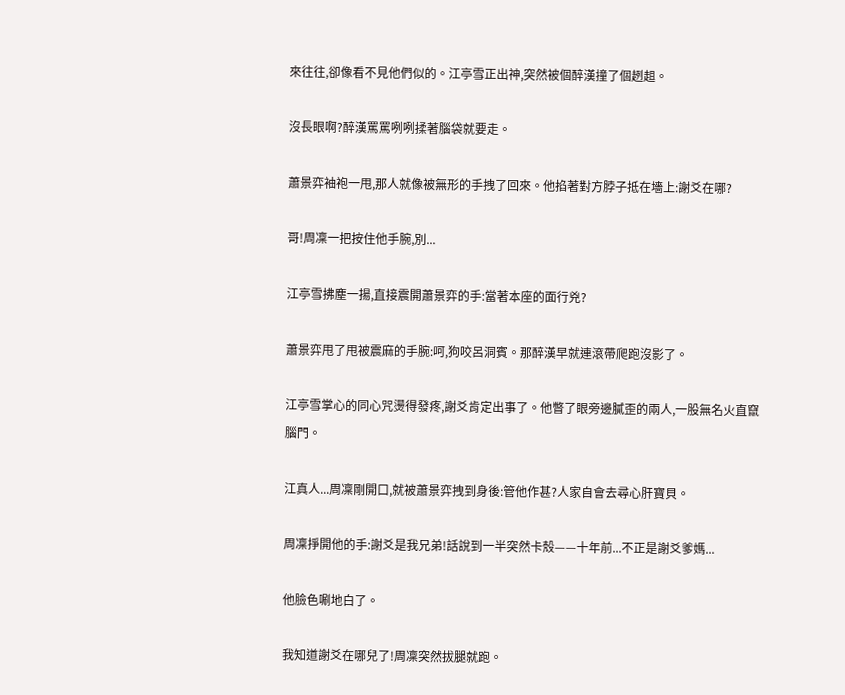來往往,卻像看不見他們似的。江亭雪正出神,突然被個醉漢撞了個趔趄。

沒長眼啊?醉漢罵罵咧咧揉著腦袋就要走。

蕭景弈袖袍一甩,那人就像被無形的手拽了回來。他掐著對方脖子抵在墻上:謝爻在哪?

哥!周凜一把按住他手腕,別...

江亭雪拂塵一揚,直接震開蕭景弈的手:當著本座的面行兇?

蕭景弈甩了甩被震麻的手腕:呵,狗咬呂洞賓。那醉漢早就連滾帶爬跑沒影了。

江亭雪掌心的同心咒燙得發疼,謝爻肯定出事了。他瞥了眼旁邊膩歪的兩人,一股無名火直竄腦門。

江真人...周凜剛開口,就被蕭景弈拽到身後:管他作甚?人家自會去尋心肝寶貝。

周凜掙開他的手:謝爻是我兄弟!話說到一半突然卡殼——十年前...不正是謝爻爹媽...

他臉色唰地白了。

我知道謝爻在哪兒了!周凜突然拔腿就跑。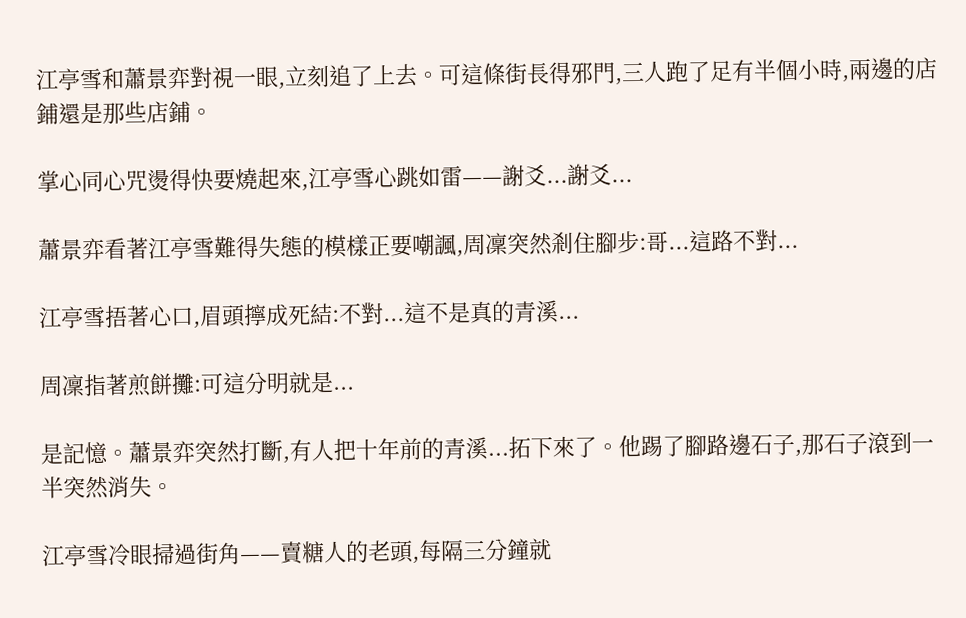江亭雪和蕭景弈對視一眼,立刻追了上去。可這條街長得邪門,三人跑了足有半個小時,兩邊的店鋪還是那些店鋪。

掌心同心咒燙得快要燒起來,江亭雪心跳如雷——謝爻...謝爻...

蕭景弈看著江亭雪難得失態的模樣正要嘲諷,周凜突然剎住腳步:哥...這路不對...

江亭雪捂著心口,眉頭擰成死結:不對...這不是真的青溪...

周凜指著煎餅攤:可這分明就是...

是記憶。蕭景弈突然打斷,有人把十年前的青溪...拓下來了。他踢了腳路邊石子,那石子滾到一半突然消失。

江亭雪冷眼掃過街角——賣糖人的老頭,每隔三分鐘就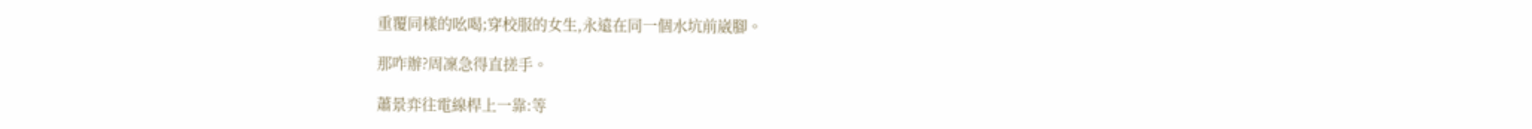重覆同樣的吆喝;穿校服的女生,永遠在同一個水坑前崴腳。

那咋辦?周凜急得直搓手。

蕭景弈往電線桿上一靠:等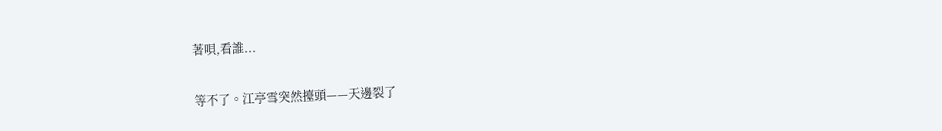著唄,看誰...

等不了。江亭雪突然擡頭——天邊裂了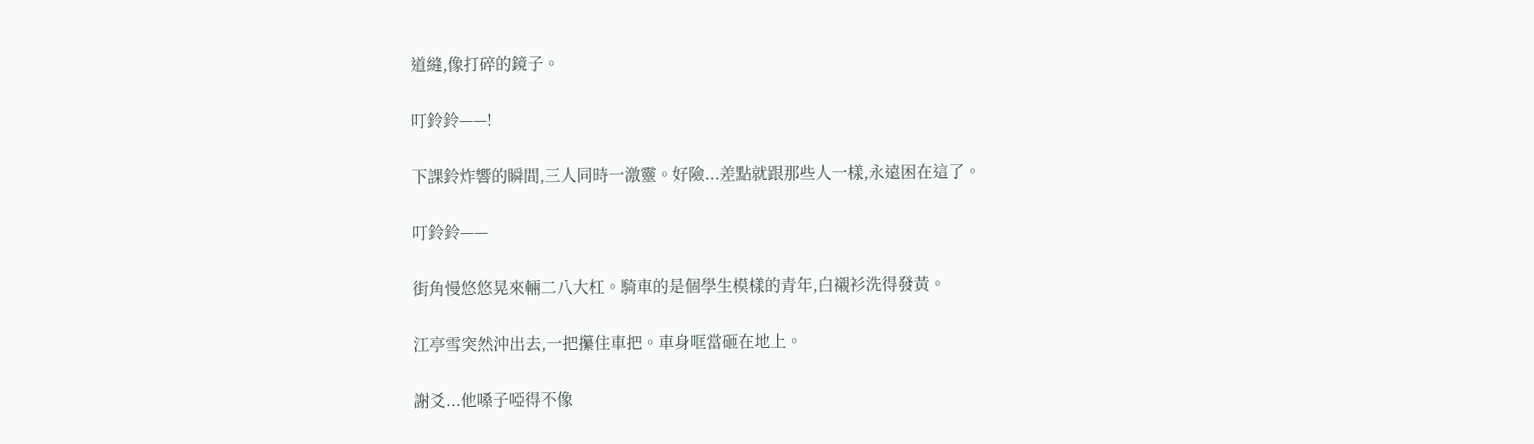道縫,像打碎的鏡子。

叮鈴鈴——!

下課鈴炸響的瞬間,三人同時一激靈。好險...差點就跟那些人一樣,永遠困在這了。

叮鈴鈴——

街角慢悠悠晃來輛二八大杠。騎車的是個學生模樣的青年,白襯衫洗得發黃。

江亭雪突然沖出去,一把攥住車把。車身哐當砸在地上。

謝爻...他嗓子啞得不像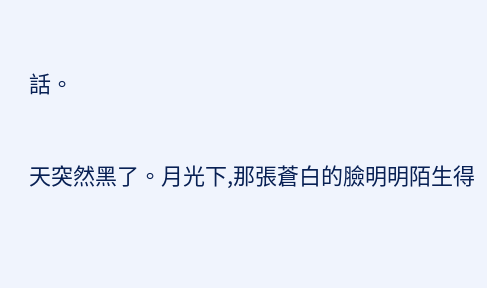話。

天突然黑了。月光下,那張蒼白的臉明明陌生得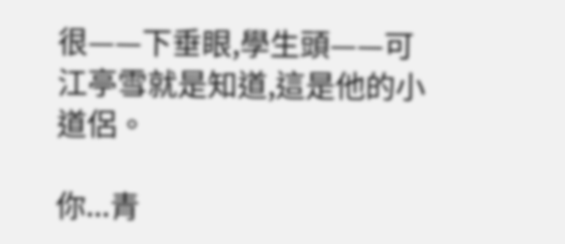很——下垂眼,學生頭——可江亭雪就是知道,這是他的小道侶。

你...青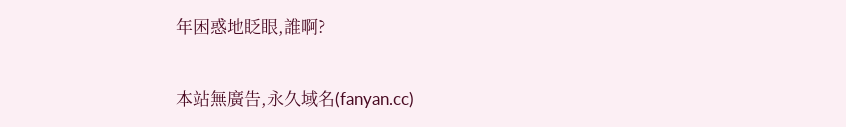年困惑地眨眼,誰啊?

本站無廣告,永久域名(fanyan.cc)